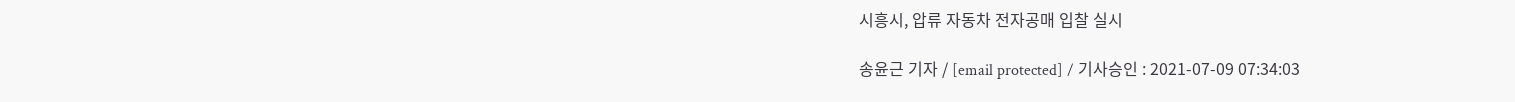시흥시, 압류 자동차 전자공매 입찰 실시

송윤근 기자 / [email protected] / 기사승인 : 2021-07-09 07:34:03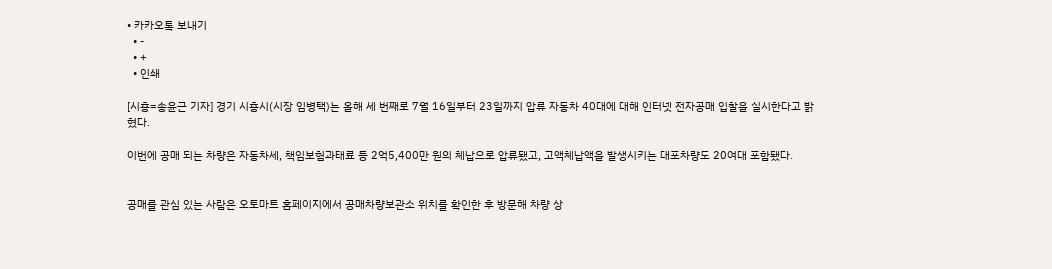• 카카오톡 보내기
  • -
  • +
  • 인쇄

[시흥=송윤근 기자] 경기 시흥시(시장 임병택)는 올해 세 번째로 7월 16일부터 23일까지 압류 자동차 40대에 대해 인터넷 전자공매 입찰을 실시한다고 밝혔다.

이번에 공매 되는 차량은 자동차세, 책임보험과태료 등 2억5,400만 원의 체납으로 압류됐고, 고액체납액을 발생시키는 대포차량도 20여대 포함됐다.


공매를 관심 있는 사람은 오토마트 홈페이지에서 공매차량보관소 위치를 확인한 후 방문해 차량 상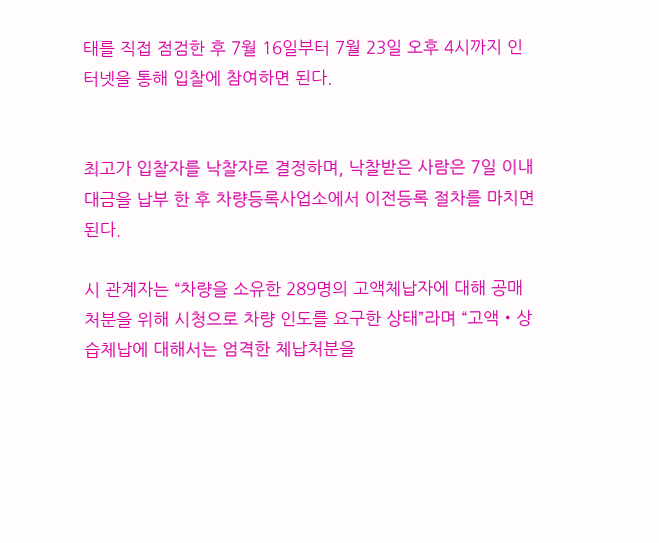태를 직접 점검한 후 7월 16일부터 7월 23일 오후 4시까지 인터넷을 통해 입찰에 참여하면 된다.


최고가 입찰자를 낙찰자로 결정하며, 낙찰받은 사람은 7일 이내 대금을 납부 한 후 차량등록사업소에서 이전등록 절차를 마치면 된다.

시 관계자는 “차량을 소유한 289명의 고액체납자에 대해 공매처분을 위해 시청으로 차량 인도를 요구한 상태”라며 “고액‧상습체납에 대해서는 엄격한 체납처분을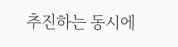추진하는 동시에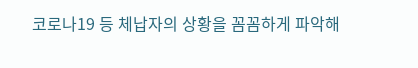코로나19 등 체납자의 상황을 꼼꼼하게 파악해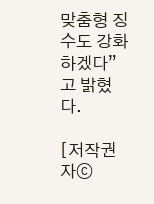맞춤형 징수도 강화 하겠다”고 밝혔다.

[저작권자ⓒ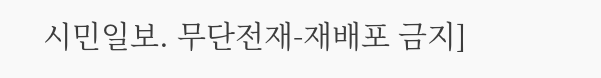시민일보. 무단전재-재배포 금지]